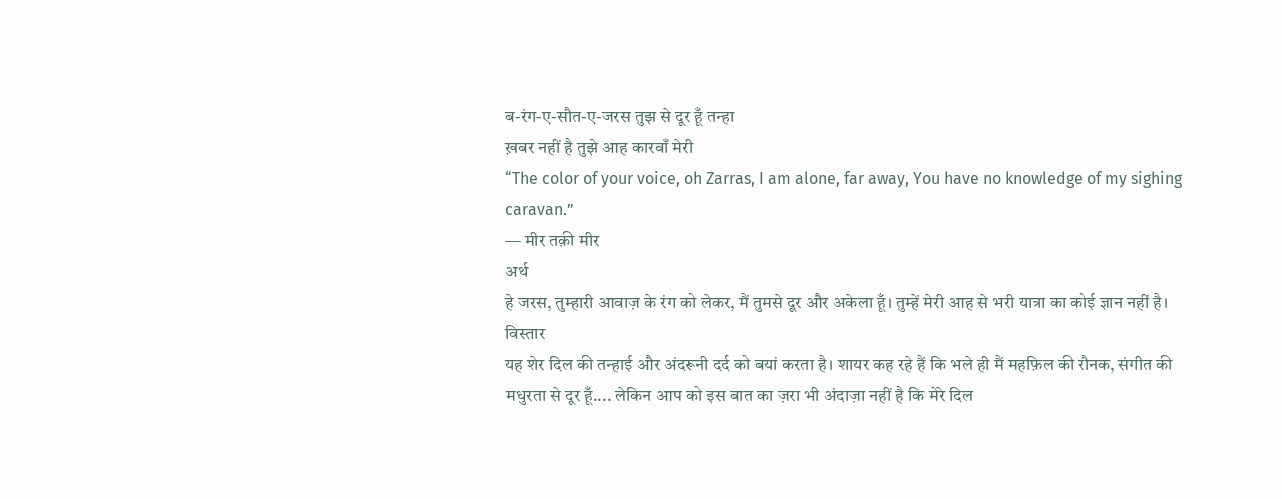ब-रंग-ए-सौत-ए-जरस तुझ से दूर हूँ तन्हा
ख़बर नहीं है तुझे आह कारवाँ मेरी
“The color of your voice, oh Zarras, I am alone, far away, You have no knowledge of my sighing caravan.”
— मीर तक़ी मीर
अर्थ
हे जरस, तुम्हारी आवाज़ के रंग को लेकर, मैं तुमसे दूर और अकेला हूँ। तुम्हें मेरी आह से भरी यात्रा का कोई ज्ञान नहीं है।
विस्तार
यह शेर दिल की तन्हाई और अंदरूनी दर्द को बयां करता है। शायर कह रहे हैं कि भले ही मैं महफ़िल की रौनक, संगीत की मधुरता से दूर हूँ.... लेकिन आप को इस बात का ज़रा भी अंदाज़ा नहीं है कि मेरे दिल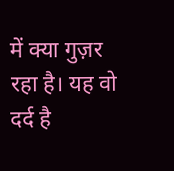में क्या गुज़र रहा है। यह वो दर्द है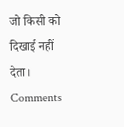जो किसी को दिखाई नहीं देता।
Comments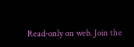Read-only on web. Join the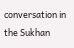conversation in the Sukhan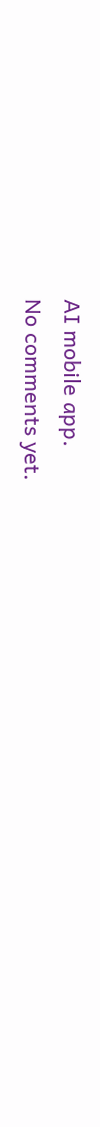AI mobile app.
No comments yet.